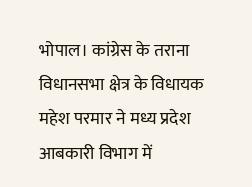भोपाल। कांग्रेस के तराना विधानसभा क्षेत्र के विधायक महेश परमार ने मध्य प्रदेश आबकारी विभाग में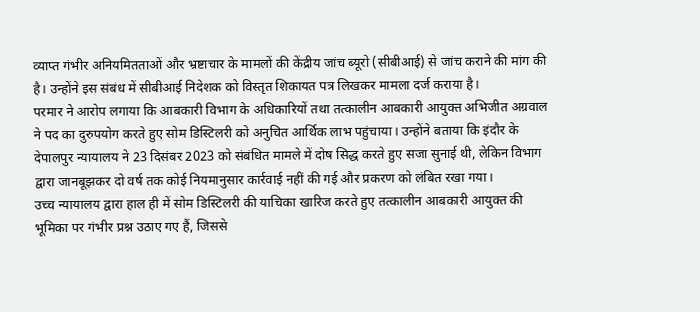व्याप्त गंभीर अनियमितताओं और भ्रष्टाचार के मामलों की केंद्रीय जांच ब्यूरो (सीबीआई) से जांच कराने की मांग की है। उन्होंने इस संबंध में सीबीआई निदेशक को विस्तृत शिकायत पत्र लिखकर मामला दर्ज कराया है।
परमार ने आरोप लगाया कि आबकारी विभाग के अधिकारियों तथा तत्कालीन आबकारी आयुक्त अभिजीत अग्रवाल ने पद का दुरुपयोग करते हुए सोम डिस्टिलरी को अनुचित आर्थिक लाभ पहुंचाया। उन्होंने बताया कि इंदौर के देपालपुर न्यायालय ने 23 दिसंबर 2023 को संबंधित मामले में दोष सिद्ध करते हुए सजा सुनाई थी, लेकिन विभाग द्वारा जानबूझकर दो वर्ष तक कोई नियमानुसार कार्रवाई नहीं की गई और प्रकरण को लंबित रखा गया।
उच्च न्यायालय द्वारा हाल ही में सोम डिस्टिलरी की याचिका खारिज करते हुए तत्कालीन आबकारी आयुक्त की भूमिका पर गंभीर प्रश्न उठाए गए हैं, जिससे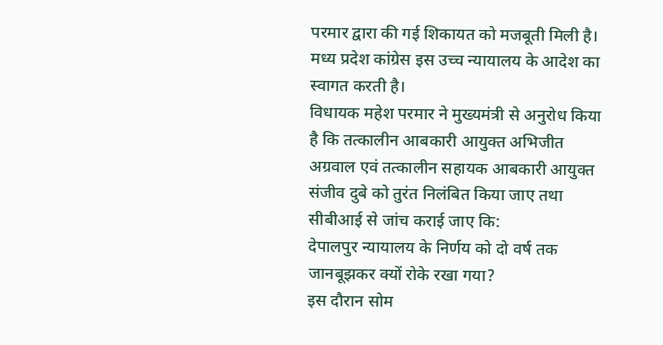परमार द्वारा की गई शिकायत को मजबूती मिली है। मध्य प्रदेश कांग्रेस इस उच्च न्यायालय के आदेश का स्वागत करती है।
विधायक महेश परमार ने मुख्यमंत्री से अनुरोध किया है कि तत्कालीन आबकारी आयुक्त अभिजीत अग्रवाल एवं तत्कालीन सहायक आबकारी आयुक्त संजीव दुबे को तुरंत निलंबित किया जाए तथा सीबीआई से जांच कराई जाए कि:
देपालपुर न्यायालय के निर्णय को दो वर्ष तक जानबूझकर क्यों रोके रखा गया?
इस दौरान सोम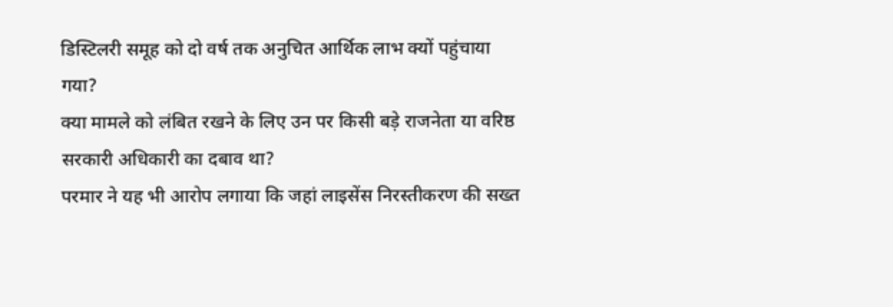डिस्टिलरी समूह को दो वर्ष तक अनुचित आर्थिक लाभ क्यों पहुंचाया गया?
क्या मामले को लंबित रखने के लिए उन पर किसी बड़े राजनेता या वरिष्ठ सरकारी अधिकारी का दबाव था?
परमार ने यह भी आरोप लगाया कि जहां लाइसेंस निरस्तीकरण की सख्त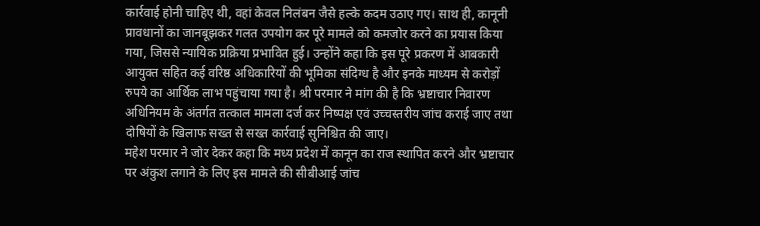कार्रवाई होनी चाहिए थी, वहां केवल निलंबन जैसे हल्के कदम उठाए गए। साथ ही, कानूनी प्रावधानों का जानबूझकर गलत उपयोग कर पूरे मामले को कमजोर करने का प्रयास किया गया, जिससे न्यायिक प्रक्रिया प्रभावित हुई। उन्होंने कहा कि इस पूरे प्रकरण में आबकारी आयुक्त सहित कई वरिष्ठ अधिकारियों की भूमिका संदिग्ध है और इनके माध्यम से करोड़ों रुपये का आर्थिक लाभ पहुंचाया गया है। श्री परमार ने मांग की है कि भ्रष्टाचार निवारण अधिनियम के अंतर्गत तत्काल मामला दर्ज कर निष्पक्ष एवं उच्चस्तरीय जांच कराई जाए तथा दोषियों के खिलाफ सख्त से सख्त कार्रवाई सुनिश्चित की जाए।
महेश परमार ने जोर देकर कहा कि मध्य प्रदेश में कानून का राज स्थापित करने और भ्रष्टाचार पर अंकुश लगाने के लिए इस मामले की सीबीआई जांच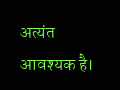अत्यंत आवश्यक है।